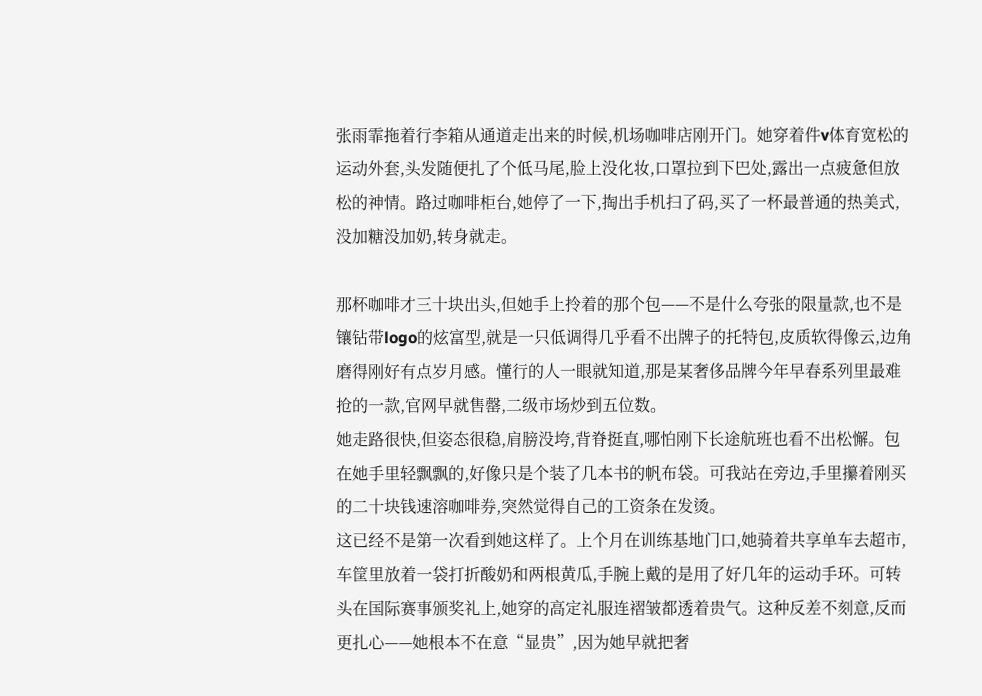张雨霏拖着行李箱从通道走出来的时候,机场咖啡店刚开门。她穿着件v体育宽松的运动外套,头发随便扎了个低马尾,脸上没化妆,口罩拉到下巴处,露出一点疲惫但放松的神情。路过咖啡柜台,她停了一下,掏出手机扫了码,买了一杯最普通的热美式,没加糖没加奶,转身就走。

那杯咖啡才三十块出头,但她手上拎着的那个包——不是什么夸张的限量款,也不是镶钻带logo的炫富型,就是一只低调得几乎看不出牌子的托特包,皮质软得像云,边角磨得刚好有点岁月感。懂行的人一眼就知道,那是某奢侈品牌今年早春系列里最难抢的一款,官网早就售罄,二级市场炒到五位数。
她走路很快,但姿态很稳,肩膀没垮,背脊挺直,哪怕刚下长途航班也看不出松懈。包在她手里轻飘飘的,好像只是个装了几本书的帆布袋。可我站在旁边,手里攥着刚买的二十块钱速溶咖啡券,突然觉得自己的工资条在发烫。
这已经不是第一次看到她这样了。上个月在训练基地门口,她骑着共享单车去超市,车筐里放着一袋打折酸奶和两根黄瓜,手腕上戴的是用了好几年的运动手环。可转头在国际赛事颁奖礼上,她穿的高定礼服连褶皱都透着贵气。这种反差不刻意,反而更扎心——她根本不在意“显贵”,因为她早就把奢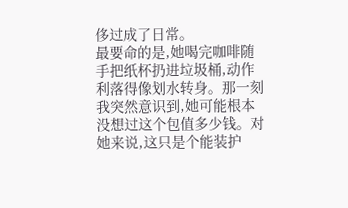侈过成了日常。
最要命的是,她喝完咖啡随手把纸杯扔进垃圾桶,动作利落得像划水转身。那一刻我突然意识到,她可能根本没想过这个包值多少钱。对她来说,这只是个能装护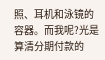照、耳机和泳镜的容器。而我呢?光是算清分期付款的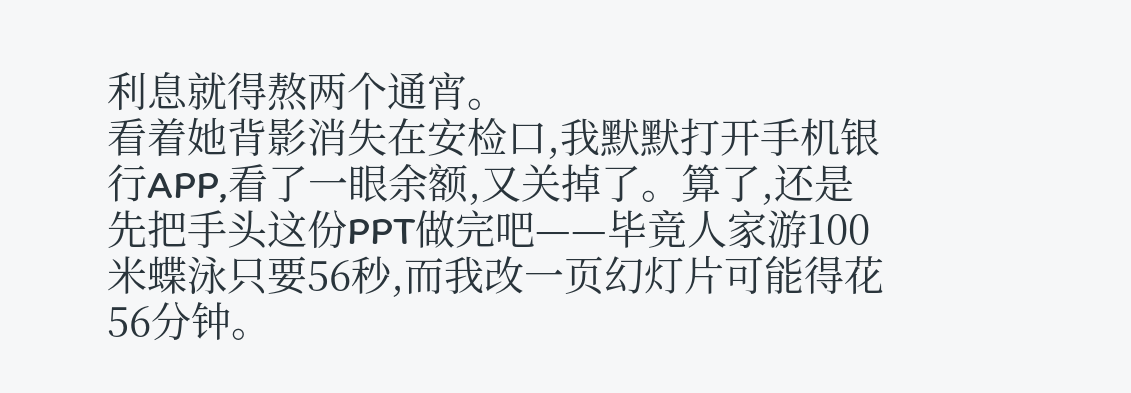利息就得熬两个通宵。
看着她背影消失在安检口,我默默打开手机银行APP,看了一眼余额,又关掉了。算了,还是先把手头这份PPT做完吧——毕竟人家游100米蝶泳只要56秒,而我改一页幻灯片可能得花56分钟。